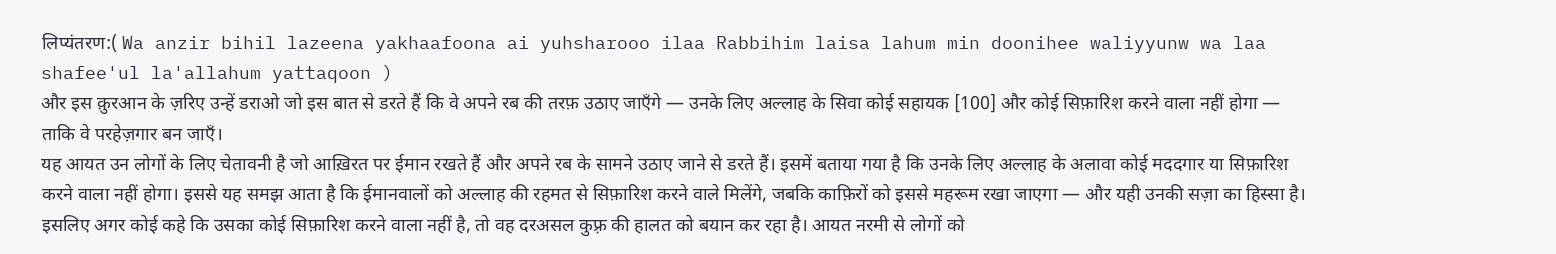लिप्यंतरण:( Wa anzir bihil lazeena yakhaafoona ai yuhsharooo ilaa Rabbihim laisa lahum min doonihee waliyyunw wa laa shafee'ul la'allahum yattaqoon )
और इस क़ुरआन के ज़रिए उन्हें डराओ जो इस बात से डरते हैं कि वे अपने रब की तरफ़ उठाए जाएँगे — उनके लिए अल्लाह के सिवा कोई सहायक [100] और कोई सिफ़ारिश करने वाला नहीं होगा — ताकि वे परहेज़गार बन जाएँ।
यह आयत उन लोगों के लिए चेतावनी है जो आख़िरत पर ईमान रखते हैं और अपने रब के सामने उठाए जाने से डरते हैं। इसमें बताया गया है कि उनके लिए अल्लाह के अलावा कोई मददगार या सिफ़ारिश करने वाला नहीं होगा। इससे यह समझ आता है कि ईमानवालों को अल्लाह की रहमत से सिफ़ारिश करने वाले मिलेंगे, जबकि काफ़िरों को इससे महरूम रखा जाएगा — और यही उनकी सज़ा का हिस्सा है। इसलिए अगर कोई कहे कि उसका कोई सिफ़ारिश करने वाला नहीं है, तो वह दरअसल कुफ़्र की हालत को बयान कर रहा है। आयत नरमी से लोगों को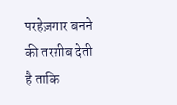परहेज़गार बनने की तरग़ीब देती है ताकि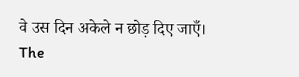वे उस दिन अकेले न छोड़ दिए जाएँ।
The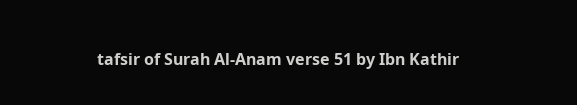tafsir of Surah Al-Anam verse 51 by Ibn Kathir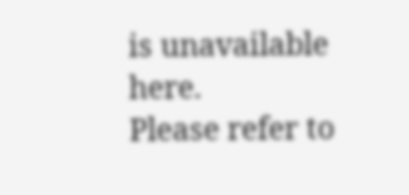is unavailable here.
Please refer to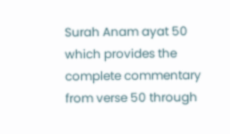Surah Anam ayat 50 which provides the complete commentary from verse 50 through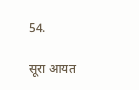54.

सूरा आयत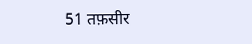51 तफ़सीर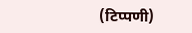(टिप्पणी)